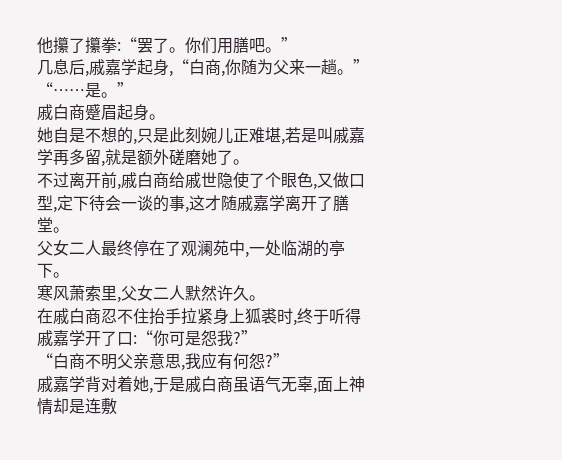他攥了攥拳:“罢了。你们用膳吧。”
几息后,戚嘉学起身,“白商,你随为父来一趟。”
“……是。”
戚白商蹙眉起身。
她自是不想的,只是此刻婉儿正难堪,若是叫戚嘉学再多留,就是额外磋磨她了。
不过离开前,戚白商给戚世隐使了个眼色,又做口型,定下待会一谈的事,这才随戚嘉学离开了膳堂。
父女二人最终停在了观澜苑中,一处临湖的亭下。
寒风萧索里,父女二人默然许久。
在戚白商忍不住抬手拉紧身上狐裘时,终于听得戚嘉学开了口:“你可是怨我?”
“白商不明父亲意思,我应有何怨?”
戚嘉学背对着她,于是戚白商虽语气无辜,面上神情却是连敷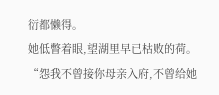衍都懒得。
她低瞥着眼,望湖里早已枯败的荷。
“怨我不曾接你母亲入府,不曾给她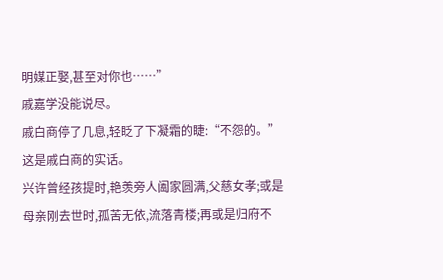明媒正娶,甚至对你也……”
戚嘉学没能说尽。
戚白商停了几息,轻眨了下凝霜的睫:“不怨的。”
这是戚白商的实话。
兴许曾经孩提时,艳羡旁人阖家圆满,父慈女孝;或是母亲刚去世时,孤苦无依,流落青楼;再或是归府不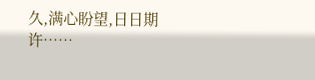久,满心盼望,日日期许……